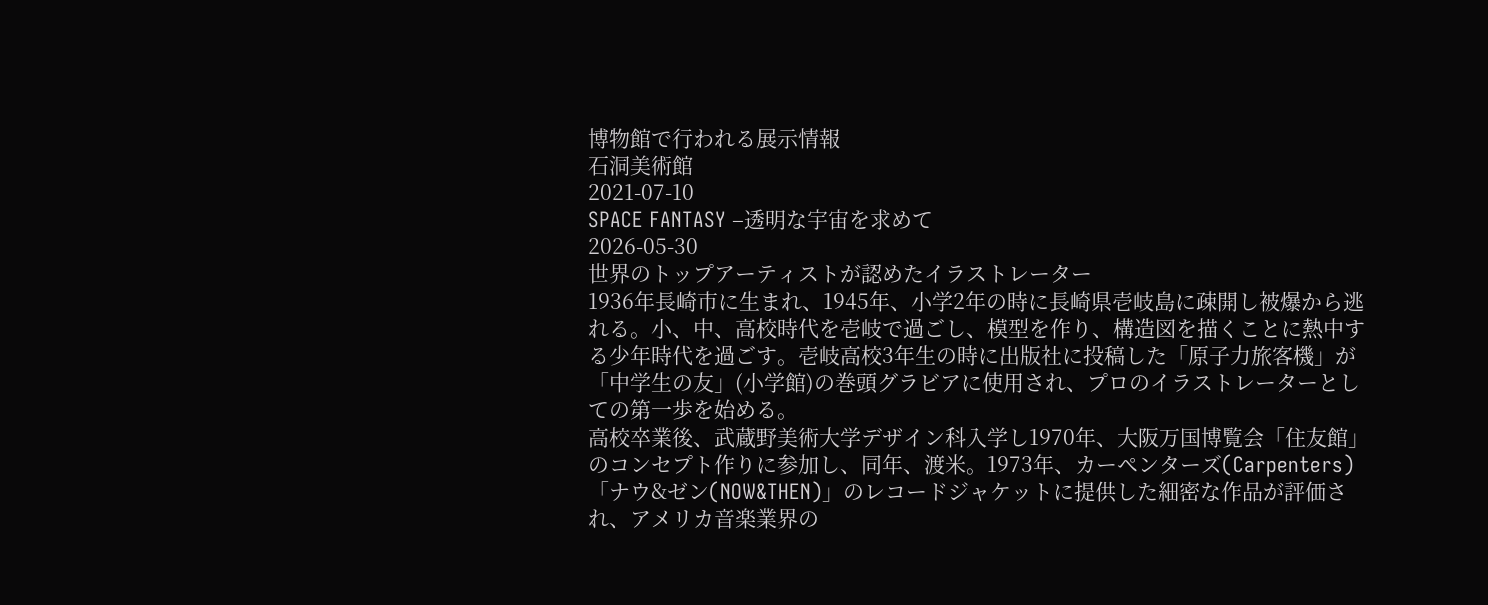博物館で行われる展示情報
石洞美術館
2021-07-10
SPACE FANTASY –透明な宇宙を求めて
2026-05-30
世界のトップアーティストが認めたイラストレーター
1936年長崎市に生まれ、1945年、小学2年の時に長崎県壱岐島に疎開し被爆から逃れる。小、中、高校時代を壱岐で過ごし、模型を作り、構造図を描くことに熱中する少年時代を過ごす。壱岐高校3年生の時に出版社に投稿した「原子力旅客機」が「中学生の友」(小学館)の巻頭グラビアに使用され、プロのイラストレーターとしての第一歩を始める。
高校卒業後、武蔵野美術大学デザイン科入学し1970年、大阪万国博覧会「住友館」のコンセプト作りに参加し、同年、渡米。1973年、カーペンターズ(Carpenters)「ナウ&ゼン(NOW&THEN)」のレコードジャケットに提供した細密な作品が評価され、アメリカ音楽業界の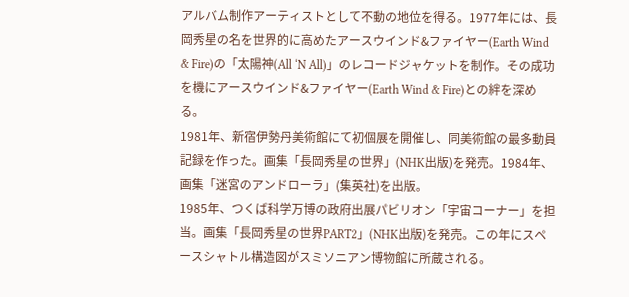アルバム制作アーティストとして不動の地位を得る。1977年には、長岡秀星の名を世界的に高めたアースウインド&ファイヤー(Earth Wind & Fire)の「太陽神(All ‘N All)」のレコードジャケットを制作。その成功を機にアースウインド&ファイヤー(Earth Wind & Fire)との絆を深める。
1981年、新宿伊勢丹美術館にて初個展を開催し、同美術館の最多動員記録を作った。画集「長岡秀星の世界」(NHK出版)を発売。1984年、画集「迷宮のアンドローラ」(集英社)を出版。
1985年、つくば科学万博の政府出展パビリオン「宇宙コーナー」を担当。画集「長岡秀星の世界PART2」(NHK出版)を発売。この年にスペースシャトル構造図がスミソニアン博物館に所蔵される。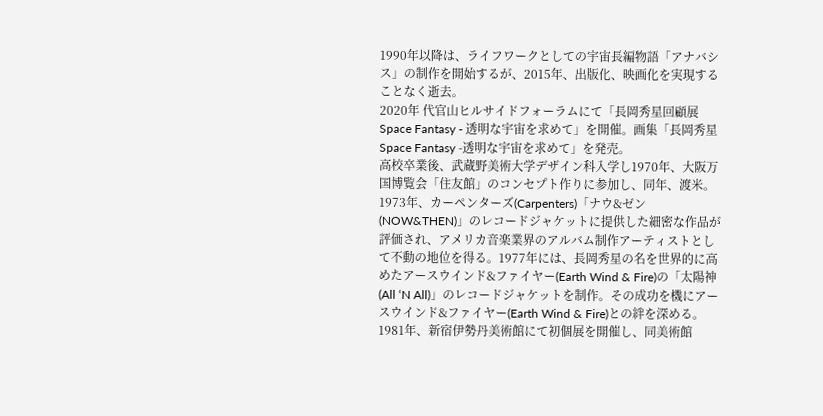1990年以降は、ライフワークとしての宇宙長編物語「アナバシス」の制作を開始するが、2015年、出版化、映画化を実現することなく逝去。
2020年 代官山ヒルサイドフォーラムにて「長岡秀星回顧展 Space Fantasy - 透明な宇宙を求めて」を開催。画集「長岡秀星 Space Fantasy -透明な宇宙を求めて」を発売。
高校卒業後、武蔵野美術大学デザイン科入学し1970年、大阪万国博覧会「住友館」のコンセプト作りに参加し、同年、渡米。1973年、カーペンターズ(Carpenters)「ナウ&ゼン(NOW&THEN)」のレコードジャケットに提供した細密な作品が評価され、アメリカ音楽業界のアルバム制作アーティストとして不動の地位を得る。1977年には、長岡秀星の名を世界的に高めたアースウインド&ファイヤー(Earth Wind & Fire)の「太陽神(All ‘N All)」のレコードジャケットを制作。その成功を機にアースウインド&ファイヤー(Earth Wind & Fire)との絆を深める。
1981年、新宿伊勢丹美術館にて初個展を開催し、同美術館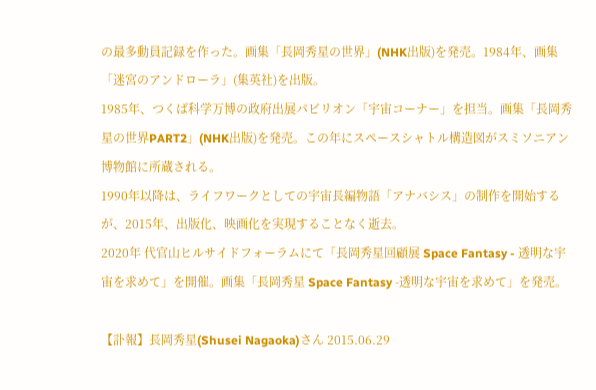の最多動員記録を作った。画集「長岡秀星の世界」(NHK出版)を発売。1984年、画集「迷宮のアンドローラ」(集英社)を出版。
1985年、つくば科学万博の政府出展パビリオン「宇宙コーナー」を担当。画集「長岡秀星の世界PART2」(NHK出版)を発売。この年にスペースシャトル構造図がスミソニアン博物館に所蔵される。
1990年以降は、ライフワークとしての宇宙長編物語「アナバシス」の制作を開始するが、2015年、出版化、映画化を実現することなく逝去。
2020年 代官山ヒルサイドフォーラムにて「長岡秀星回顧展 Space Fantasy - 透明な宇宙を求めて」を開催。画集「長岡秀星 Space Fantasy -透明な宇宙を求めて」を発売。

【訃報】長岡秀星(Shusei Nagaoka)さん 2015.06.29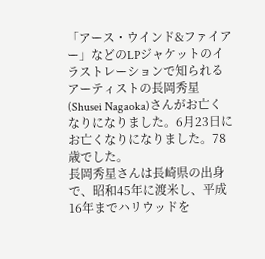「アース・ウインド&ファイアー」などのLPジャケットのイラストレーションで知られるアーティストの長岡秀星(Shusei Nagaoka)さんがお亡くなりになりました。6月23日にお亡くなりになりました。78歳でした。
長岡秀星さんは長崎県の出身で、昭和45年に渡米し、平成16年までハリウッドを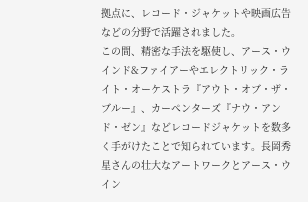拠点に、レコード・ジャケットや映画広告などの分野で活躍されました。
この間、精密な手法を駆使し、アース・ウインド&ファイアーやエレクトリック・ライト・オーケストラ『アウト・オブ・ザ・ブルー』、カーペンターズ『ナウ・アンド・ゼン』などレコードジャケットを数多く手がけたことで知られています。長岡秀星さんの壮大なアートワークとアース・ウイン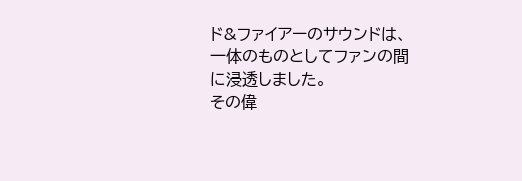ド&ファイアーのサウンドは、一体のものとしてファンの間に浸透しました。
その偉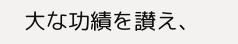大な功績を讃え、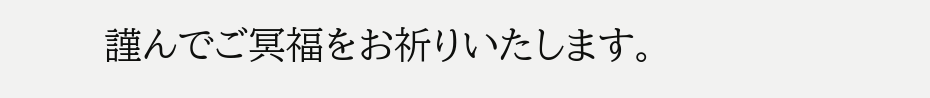謹んでご冥福をお祈りいたします。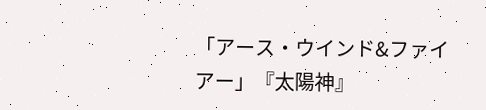「アース・ウインド&ファイアー」『太陽神』